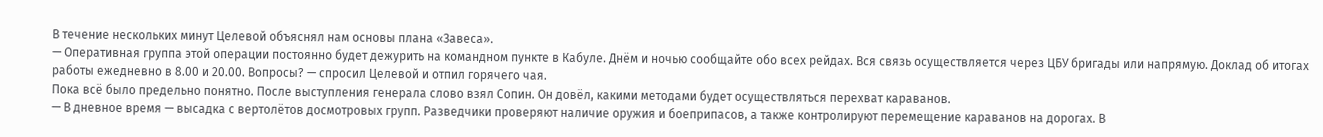В течение нескольких минут Целевой объяснял нам основы плана «Завеса».
— Оперативная группа этой операции постоянно будет дежурить на командном пункте в Кабуле. Днём и ночью сообщайте обо всех рейдах. Вся связь осуществляется через ЦБУ бригады или напрямую. Доклад об итогах работы ежедневно в 8.00 и 20.00. Вопросы? — спросил Целевой и отпил горячего чая.
Пока всё было предельно понятно. После выступления генерала слово взял Сопин. Он довёл, какими методами будет осуществляться перехват караванов.
— В дневное время — высадка с вертолётов досмотровых групп. Разведчики проверяют наличие оружия и боеприпасов, а также контролируют перемещение караванов на дорогах. В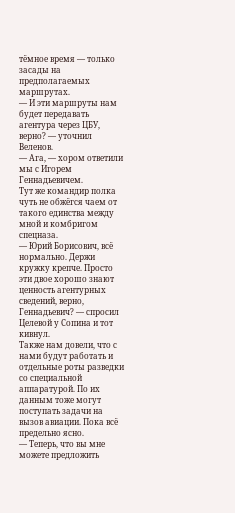тёмное время — только засады на предполагаемых маршрутах.
— И эти маршруты нам будет передавать агентура через ЦБУ, верно? — уточнил Веленов.
— Ага, — хором ответили мы с Игорем Геннадьевичем.
Тут же командир полка чуть не обжёгся чаем от такого единства между мной и комбригом спецназа.
— Юрий Борисович, всё нормально. Держи кружку крепче. Просто эти двое хорошо знают ценность агентурных сведений, верно, Геннадьевич? — спросил Целевой у Сопина и тот кивнул.
Также нам довели, что с нами будут работать и отдельные роты разведки со специальной аппаратурой. По их данным тоже могут поступать задачи на вызов авиации. Пока всё предельно ясно.
— Теперь, что вы мне можете предложить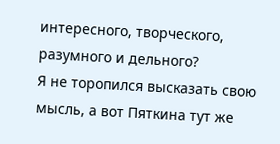интересного, творческого, разумного и дельного?
Я не торопился высказать свою мысль, а вот Пяткина тут же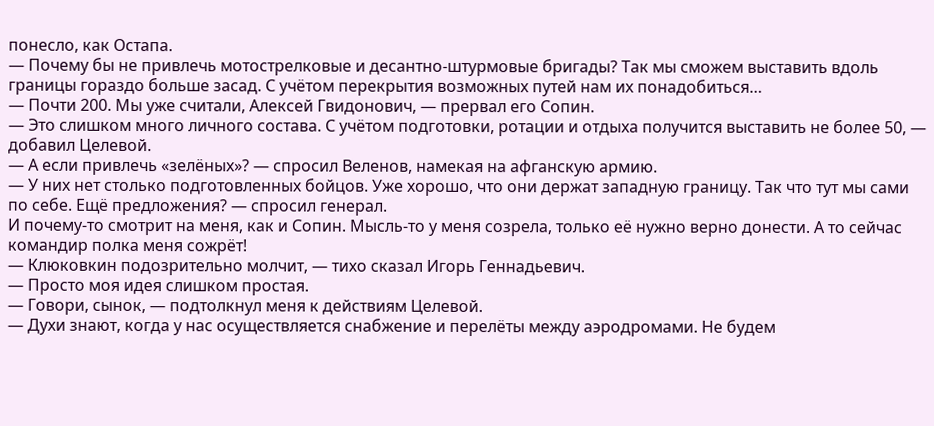понесло, как Остапа.
— Почему бы не привлечь мотострелковые и десантно-штурмовые бригады? Так мы сможем выставить вдоль границы гораздо больше засад. С учётом перекрытия возможных путей нам их понадобиться…
— Почти 200. Мы уже считали, Алексей Гвидонович, — прервал его Сопин.
— Это слишком много личного состава. С учётом подготовки, ротации и отдыха получится выставить не более 50, — добавил Целевой.
— А если привлечь «зелёных»? — спросил Веленов, намекая на афганскую армию.
— У них нет столько подготовленных бойцов. Уже хорошо, что они держат западную границу. Так что тут мы сами по себе. Ещё предложения? — спросил генерал.
И почему-то смотрит на меня, как и Сопин. Мысль-то у меня созрела, только её нужно верно донести. А то сейчас командир полка меня сожрёт!
— Клюковкин подозрительно молчит, — тихо сказал Игорь Геннадьевич.
— Просто моя идея слишком простая.
— Говори, сынок, — подтолкнул меня к действиям Целевой.
— Духи знают, когда у нас осуществляется снабжение и перелёты между аэродромами. Не будем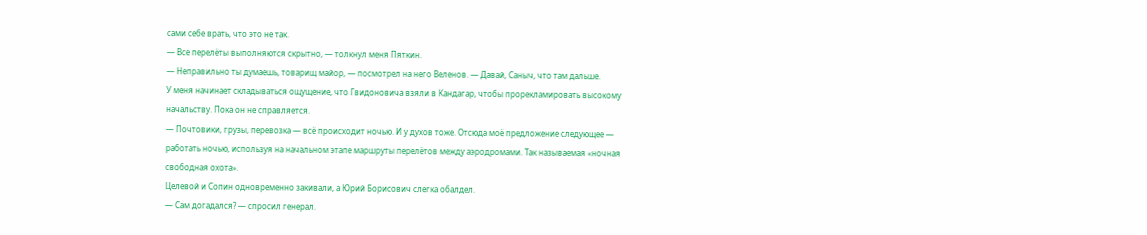сами себе врать, что это не так.
— Все перелёты выполняются скрытно, — толкнул меня Пяткин.
— Неправильно ты думаешь, товарищ майор, — посмотрел на него Веленов. — Давай, Саныч, что там дальше.
У меня начинает складываться ощущение, что Гвидоновича взяли в Кандагар, чтобы прорекламировать высокому начальству. Пока он не справляется.
— Почтовики, грузы, перевозка — всё происходит ночью. И у духов тоже. Отсюда моё предложение следующее — работать ночью, используя на начальном этапе маршруты перелётов между аэродромами. Так называемая «ночная свободная охота».
Целевой и Сопин одновременно закивали, а Юрий Борисович слегка обалдел.
— Сам догадался? — спросил генерал.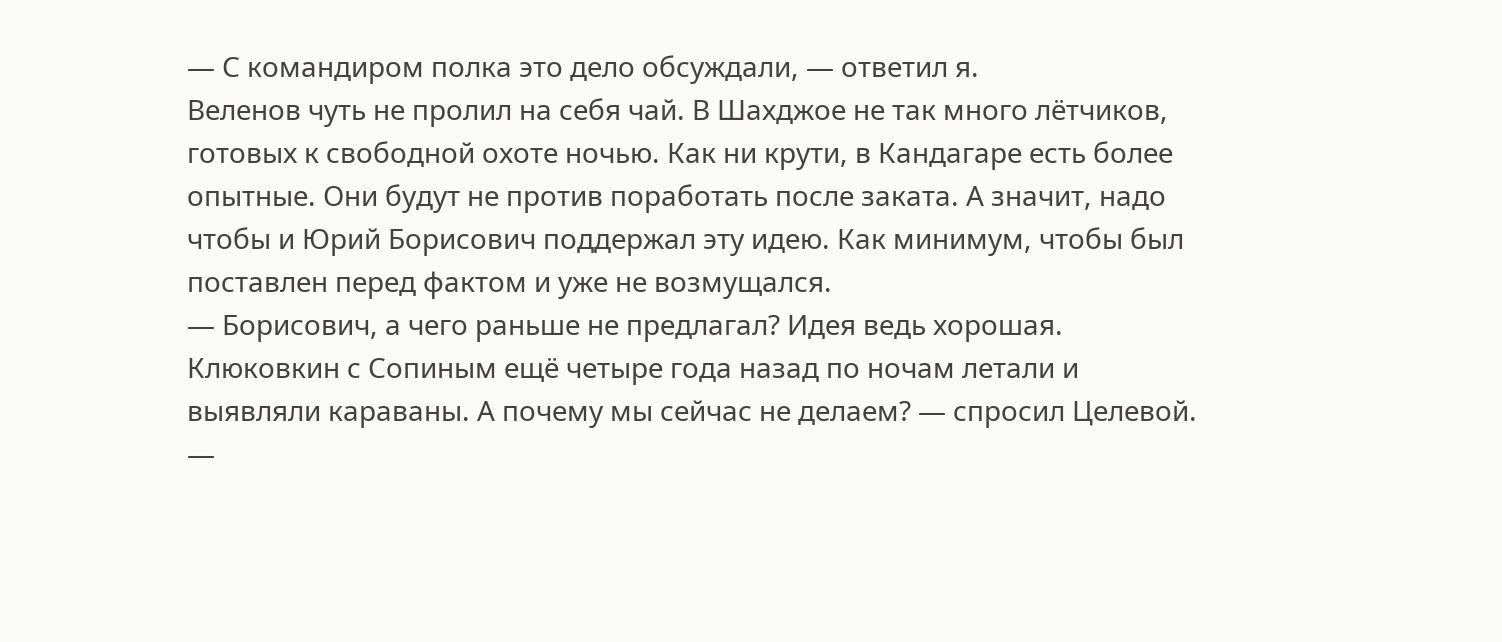— С командиром полка это дело обсуждали, — ответил я.
Веленов чуть не пролил на себя чай. В Шахджое не так много лётчиков, готовых к свободной охоте ночью. Как ни крути, в Кандагаре есть более опытные. Они будут не против поработать после заката. А значит, надо чтобы и Юрий Борисович поддержал эту идею. Как минимум, чтобы был поставлен перед фактом и уже не возмущался.
— Борисович, а чего раньше не предлагал? Идея ведь хорошая. Клюковкин с Сопиным ещё четыре года назад по ночам летали и выявляли караваны. А почему мы сейчас не делаем? — спросил Целевой.
—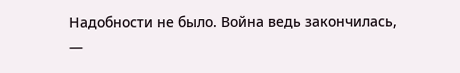Надобности не было. Война ведь закончилась, —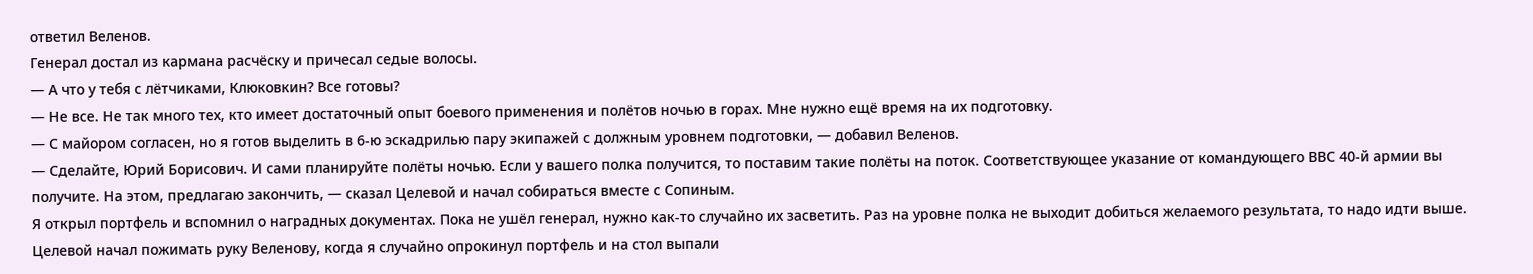ответил Веленов.
Генерал достал из кармана расчёску и причесал седые волосы.
— А что у тебя с лётчиками, Клюковкин? Все готовы?
— Не все. Не так много тех, кто имеет достаточный опыт боевого применения и полётов ночью в горах. Мне нужно ещё время на их подготовку.
— С майором согласен, но я готов выделить в 6-ю эскадрилью пару экипажей с должным уровнем подготовки, — добавил Веленов.
— Сделайте, Юрий Борисович. И сами планируйте полёты ночью. Если у вашего полка получится, то поставим такие полёты на поток. Соответствующее указание от командующего ВВС 40-й армии вы получите. На этом, предлагаю закончить, — сказал Целевой и начал собираться вместе с Сопиным.
Я открыл портфель и вспомнил о наградных документах. Пока не ушёл генерал, нужно как-то случайно их засветить. Раз на уровне полка не выходит добиться желаемого результата, то надо идти выше.
Целевой начал пожимать руку Веленову, когда я случайно опрокинул портфель и на стол выпали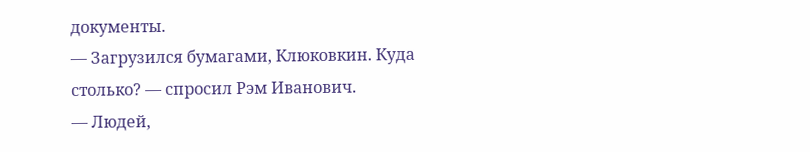документы.
— Загрузился бумагами, Клюковкин. Куда столько? — спросил Рэм Иванович.
— Людей,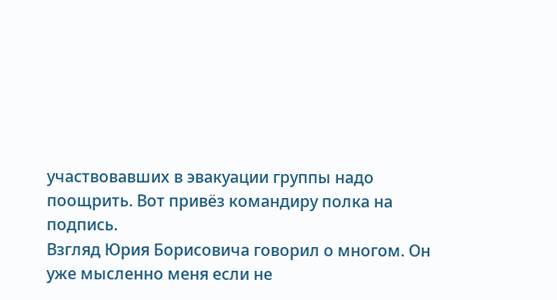участвовавших в эвакуации группы надо поощрить. Вот привёз командиру полка на подпись.
Взгляд Юрия Борисовича говорил о многом. Он уже мысленно меня если не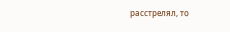расстрелял, то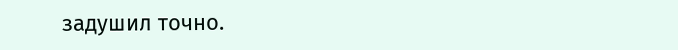задушил точно.